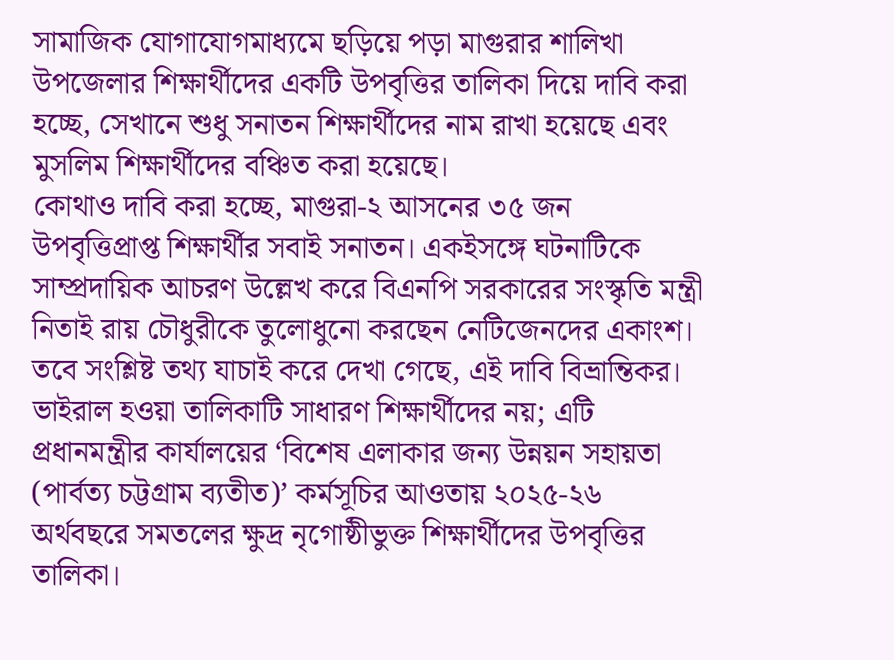সামাজিক যোগাযোগমাধ্যমে ছড়িয়ে পড়া মাগুরার শালিখা উপজেলার শিক্ষার্থীদের একটি উপবৃত্তির তালিকা দিয়ে দাবি করা হচ্ছে, সেখানে শুধু সনাতন শিক্ষার্থীদের নাম রাখা হয়েছে এবং মুসলিম শিক্ষার্থীদের বঞ্চিত করা হয়েছে।
কোথাও দাবি করা হচ্ছে, মাগুরা-২ আসনের ৩৫ জন উপবৃত্তিপ্রাপ্ত শিক্ষার্থীর সবাই সনাতন। একইসঙ্গে ঘটনাটিকে সাম্প্রদায়িক আচরণ উল্লেখ করে বিএনপি সরকারের সংস্কৃতি মন্ত্রী নিতাই রায় চৌধুরীকে তুলোধুনো করছেন নেটিজেনদের একাংশ।
তবে সংশ্লিষ্ট তথ্য যাচাই করে দেখা গেছে, এই দাবি বিভ্রান্তিকর। ভাইরাল হওয়া তালিকাটি সাধারণ শিক্ষার্থীদের নয়; এটি প্রধানমন্ত্রীর কার্যালয়ের ‘বিশেষ এলাকার জন্য উন্নয়ন সহায়তা (পার্বত্য চট্টগ্রাম ব্যতীত)’ কর্মসূচির আওতায় ২০২৫-২৬ অর্থবছরে সমতলের ক্ষুদ্র নৃগোষ্ঠীভুক্ত শিক্ষার্থীদের উপবৃত্তির তালিকা।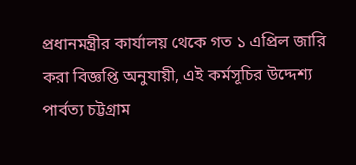প্রধানমন্ত্রীর কার্যালয় থেকে গত ১ এপ্রিল জারি করা বিজ্ঞপ্তি অনুযায়ী, এই কর্মসূচির উদ্দেশ্য পার্বত্য চট্টগ্রাম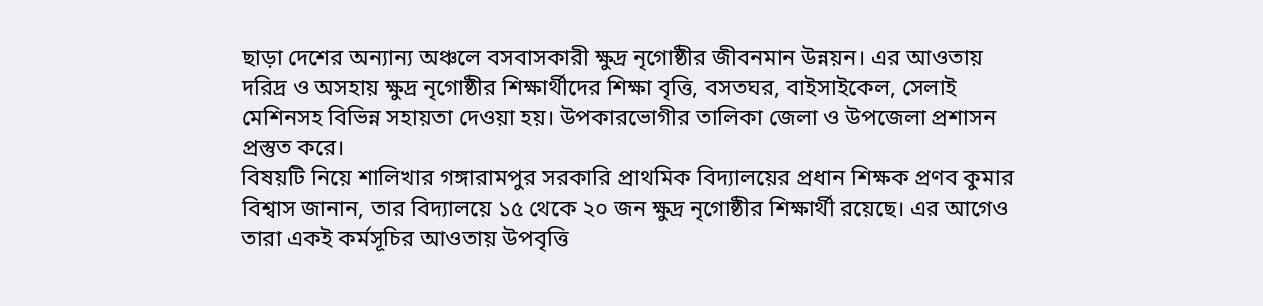ছাড়া দেশের অন্যান্য অঞ্চলে বসবাসকারী ক্ষুদ্র নৃগোষ্ঠীর জীবনমান উন্নয়ন। এর আওতায় দরিদ্র ও অসহায় ক্ষুদ্র নৃগোষ্ঠীর শিক্ষার্থীদের শিক্ষা বৃত্তি, বসতঘর, বাইসাইকেল, সেলাই মেশিনসহ বিভিন্ন সহায়তা দেওয়া হয়। উপকারভোগীর তালিকা জেলা ও উপজেলা প্রশাসন প্রস্তুত করে।
বিষয়টি নিয়ে শালিখার গঙ্গারামপুর সরকারি প্রাথমিক বিদ্যালয়ের প্রধান শিক্ষক প্রণব কুমার বিশ্বাস জানান, তার বিদ্যালয়ে ১৫ থেকে ২০ জন ক্ষুদ্র নৃগোষ্ঠীর শিক্ষার্থী রয়েছে। এর আগেও তারা একই কর্মসূচির আওতায় উপবৃত্তি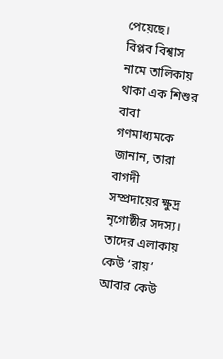পেয়েছে।
বিপ্লব বিশ্বাস নামে তালিকায় থাকা এক শিশুর বাবা গণমাধ্যমকে জানান, তারা বাগদী সম্প্রদায়ের ক্ষুদ্র নৃগোষ্ঠীর সদস্য। তাদের এলাকায় কেউ ‘রায়’ আবার কেউ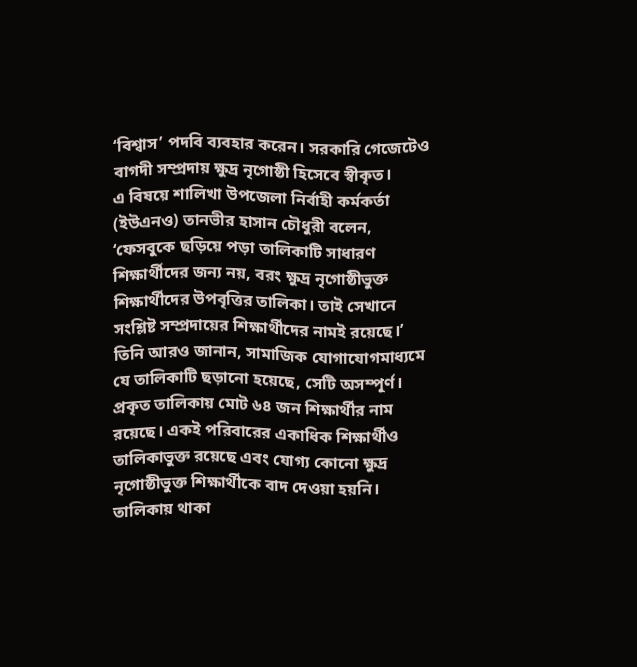‘বিশ্বাস’ পদবি ব্যবহার করেন। সরকারি গেজেটেও বাগদী সম্প্রদায় ক্ষুদ্র নৃগোষ্ঠী হিসেবে স্বীকৃত।
এ বিষয়ে শালিখা উপজেলা নির্বাহী কর্মকর্তা (ইউএনও) তানভীর হাসান চৌধুরী বলেন, ‘ফেসবুকে ছড়িয়ে পড়া তালিকাটি সাধারণ শিক্ষার্থীদের জন্য নয়, বরং ক্ষুদ্র নৃগোষ্ঠীভুক্ত শিক্ষার্থীদের উপবৃত্তির তালিকা। তাই সেখানে সংশ্লিষ্ট সম্প্রদায়ের শিক্ষার্থীদের নামই রয়েছে।’
তিনি আরও জানান, সামাজিক যোগাযোগমাধ্যমে যে তালিকাটি ছড়ানো হয়েছে, সেটি অসম্পূর্ণ। প্রকৃত তালিকায় মোট ৬৪ জন শিক্ষার্থীর নাম রয়েছে। একই পরিবারের একাধিক শিক্ষার্থীও তালিকাভুক্ত রয়েছে এবং যোগ্য কোনো ক্ষুদ্র নৃগোষ্ঠীভুক্ত শিক্ষার্থীকে বাদ দেওয়া হয়নি।
তালিকায় থাকা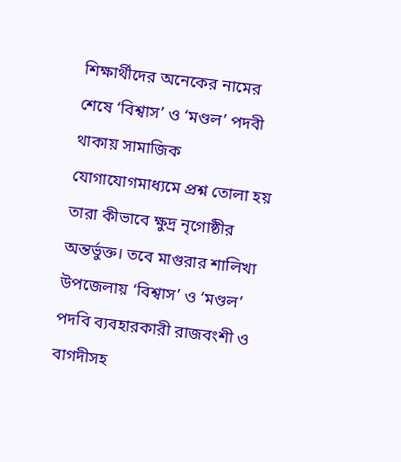শিক্ষার্থীদের অনেকের নামের শেষে ‘বিশ্বাস’ ও ‘মণ্ডল’ পদবী থাকায় সামাজিক যোগাযোগমাধ্যমে প্রশ্ন তোলা হয় তারা কীভাবে ক্ষুদ্র নৃগোষ্ঠীর অন্তর্ভুক্ত। তবে মাগুরার শালিখা উপজেলায় ‘বিশ্বাস’ ও ‘মণ্ডল’ পদবি ব্যবহারকারী রাজবংশী ও বাগদীসহ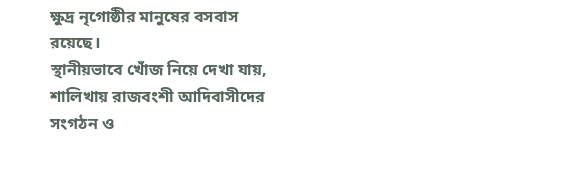ক্ষুদ্র নৃগোষ্ঠীর মানুষের বসবাস রয়েছে।
স্থানীয়ভাবে খোঁজ নিয়ে দেখা যায়, শালিখায় রাজবংশী আদিবাসীদের সংগঠন ও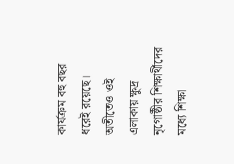কার্যক্রম বহু বছর ধরেই রয়েছে। অতীতেও ওই এলাকায় ক্ষুদ্র নৃগোষ্ঠীর শিক্ষার্থীদের মধ্যে শিক্ষা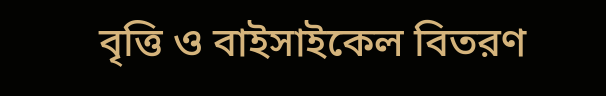বৃত্তি ও বাইসাইকেল বিতরণ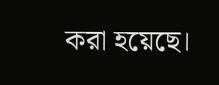করা হয়েছে।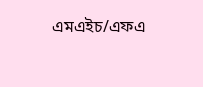এমএইচ/এফএ